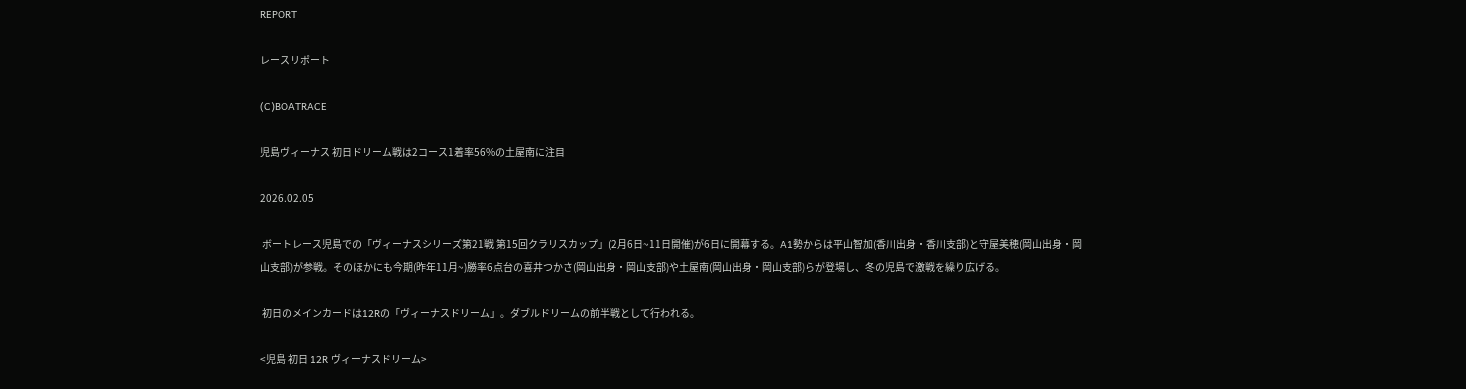REPORT

レースリポート

(C)BOATRACE

児島ヴィーナス 初日ドリーム戦は2コース1着率56%の土屋南に注目

2026.02.05

 ボートレース児島での「ヴィーナスシリーズ第21戦 第15回クラリスカップ」(2月6日~11日開催)が6日に開幕する。A1勢からは平山智加(香川出身・香川支部)と守屋美穂(岡山出身・岡山支部)が参戦。そのほかにも今期(昨年11月~)勝率6点台の喜井つかさ(岡山出身・岡山支部)や土屋南(岡山出身・岡山支部)らが登場し、冬の児島で激戦を繰り広げる。

 初日のメインカードは12Rの「ヴィーナスドリーム」。ダブルドリームの前半戦として行われる。

<児島 初日 12R ヴィーナスドリーム>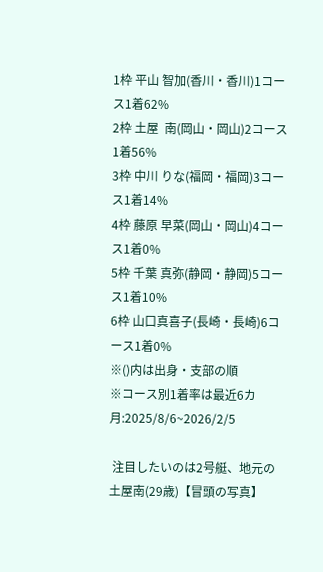1枠 平山 智加(香川・香川)1コース1着62%
2枠 土屋  南(岡山・岡山)2コース1着56%
3枠 中川 りな(福岡・福岡)3コース1着14%
4枠 藤原 早菜(岡山・岡山)4コース1着0%
5枠 千葉 真弥(静岡・静岡)5コース1着10%
6枠 山口真喜子(長崎・長崎)6コース1着0%
※()内は出身・支部の順
※コース別1着率は最近6カ月:2025/8/6~2026/2/5

 注目したいのは2号艇、地元の土屋南(29歳)【冒頭の写真】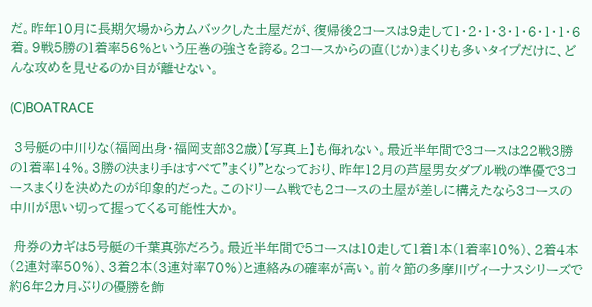だ。昨年10月に長期欠場からカムバックした土屋だが、復帰後2コースは9走して1・2・1・3・1・6・1・1・6着。9戦5勝の1着率56%という圧巻の強さを誇る。2コースからの直(じか)まくりも多いタイプだけに、どんな攻めを見せるのか目が離せない。

(C)BOATRACE

 3号艇の中川りな(福岡出身・福岡支部32歳)【写真上】も侮れない。最近半年間で3コースは22戦3勝の1着率14%。3勝の決まり手はすべて"まくり"となっており、昨年12月の芦屋男女ダブル戦の準優で3コースまくりを決めたのが印象的だった。このドリーム戦でも2コースの土屋が差しに構えたなら3コースの中川が思い切って握ってくる可能性大か。

 舟券のカギは5号艇の千葉真弥だろう。最近半年間で5コースは10走して1着1本(1着率10%)、2着4本(2連対率50%)、3着2本(3連対率70%)と連絡みの確率が高い。前々節の多摩川ヴィーナスシリーズで約6年2カ月ぶりの優勝を飾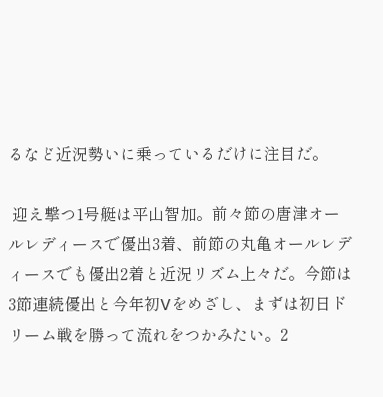るなど近況勢いに乗っているだけに注目だ。

 迎え撃つ1号艇は平山智加。前々節の唐津オールレディースで優出3着、前節の丸亀オールレディースでも優出2着と近況リズム上々だ。今節は3節連続優出と今年初Vをめざし、まずは初日ドリーム戦を勝って流れをつかみたい。2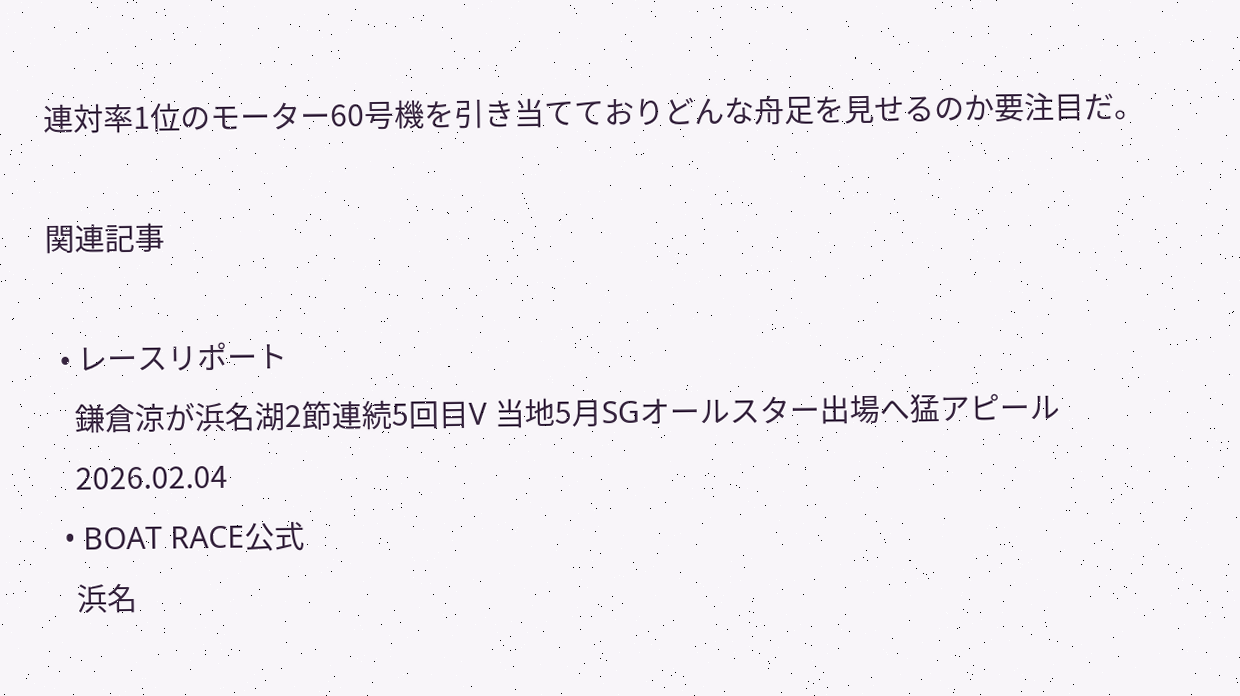連対率1位のモーター60号機を引き当てておりどんな舟足を見せるのか要注目だ。

関連記事

  • レースリポート
    鎌倉涼が浜名湖2節連続5回目V 当地5月SGオールスター出場へ猛アピール
    2026.02.04
  • BOAT RACE公式
    浜名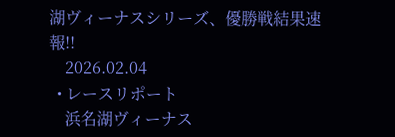湖ヴィーナスシリーズ、優勝戦結果速報!!
    2026.02.04
  • レースリポート
    浜名湖ヴィーナス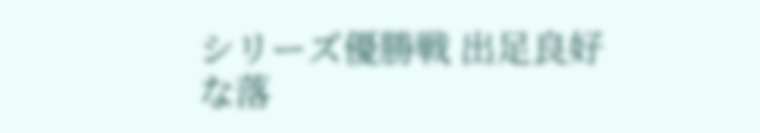シリーズ優勝戦 出足良好な落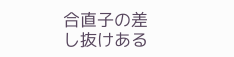合直子の差し抜けある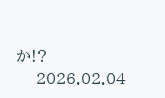か!?
    2026.02.04